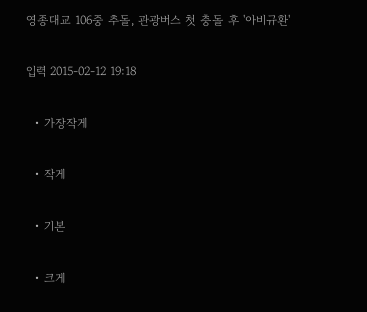영종대교 106중 추돌, 관광버스 첫 충돌 후 '아비규환'

입력 2015-02-12 19:18

  • 가장작게

  • 작게

  • 기본

  • 크게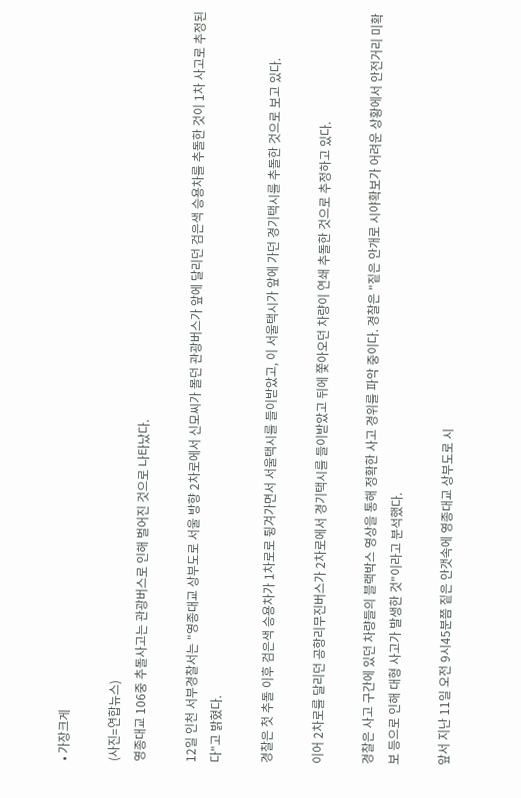• 가장크게

(사진=연합뉴스)
영종대교 106중 추돌사고는 관광버스로 인해 벌어진 것으로 나타났다.

12일 인천 서부경찰서는 "영종대교 상부도로 서울 방향 2차로에서 신모씨가 몰던 관광버스가 앞에 달리던 검은색 승용차를 추돌한 것이 1차 사고로 추정된다"고 밝혔다.

경찰은 첫 추돌 이후 검은색 승용차가 1차로로 튕겨가면서 서울택시를 들이받았고, 이 서울택시가 앞에 가던 경기택시를 추돌한 것으로 보고 있다.

이어 2차로를 달리던 공항리무진버스가 2차로에서 경기택시를 들이받았고 뒤에 쫓아오던 차량이 연쇄 추돌한 것으로 추정하고 있다.

경찰은 사고 구간에 있던 차량들의 블랙박스 영상을 통해 정확한 사고 경위를 파악 중이다. 경찰은 "짙은 안개로 시야확보가 어려운 상황에서 안전거리 미확보 등으로 인해 대형 사고가 발생한 것"이라고 분석했다.

앞서 지난 11일 오전 9시45분쯤 짙은 안갯속에 영종대교 상부도로 시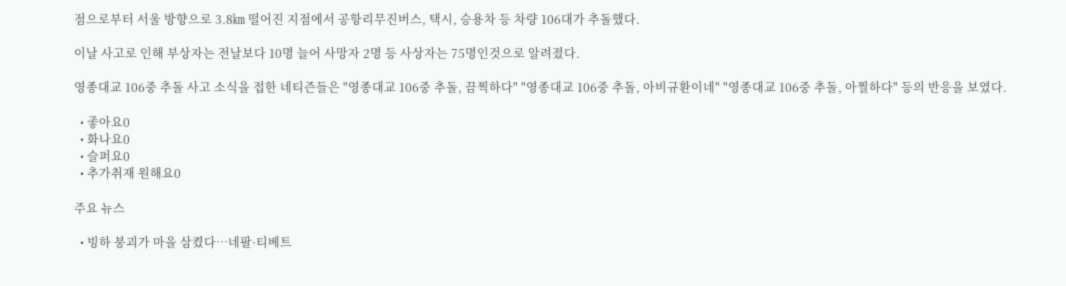점으로부터 서울 방향으로 3.8㎞ 떨어진 지점에서 공항리무진버스, 택시, 승용차 등 차량 106대가 추돌했다.

이날 사고로 인해 부상자는 전날보다 10명 늘어 사망자 2명 등 사상자는 75명인것으로 알려졌다.

영종대교 106중 추돌 사고 소식을 접한 네티즌들은 "영종대교 106중 추돌, 끔찍하다" "영종대교 106중 추돌, 아비규환이네" "영종대교 106중 추돌, 아찔하다" 등의 반응을 보였다.

  • 좋아요0
  • 화나요0
  • 슬퍼요0
  • 추가취재 원해요0

주요 뉴스

  • 빙하 붕괴가 마을 삼켰다…네팔·티베트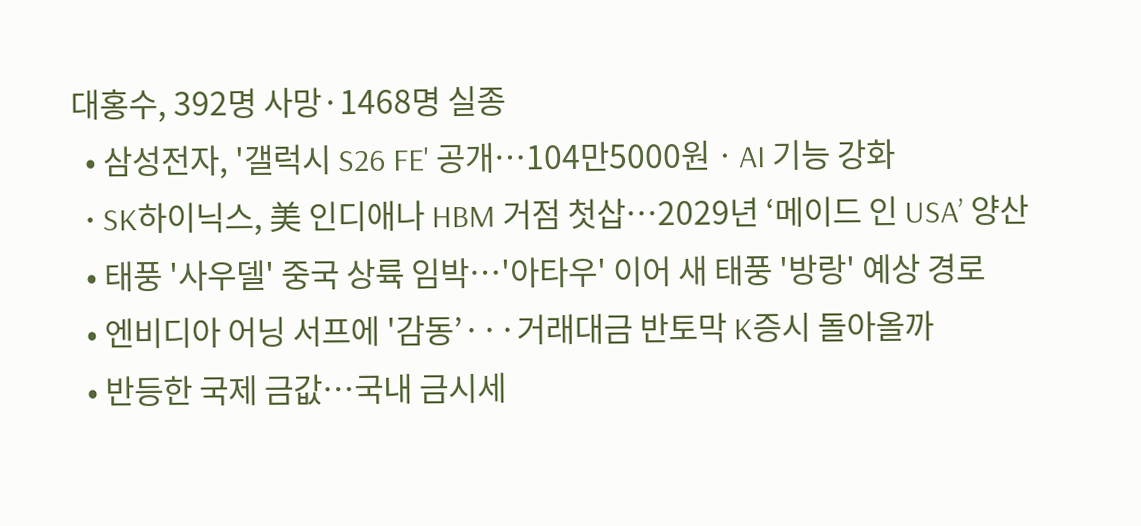대홍수, 392명 사망·1468명 실종
  • 삼성전자, '갤럭시 S26 FE' 공개⋯104만5000원ㆍAI 기능 강화
  • SK하이닉스, 美 인디애나 HBM 거점 첫삽…2029년 ‘메이드 인 USA’ 양산
  • 태풍 '사우델' 중국 상륙 임박…'아타우' 이어 새 태풍 '방랑' 예상 경로
  • 엔비디아 어닝 서프에 '감동’···거래대금 반토막 K증시 돌아올까
  • 반등한 국제 금값…국내 금시세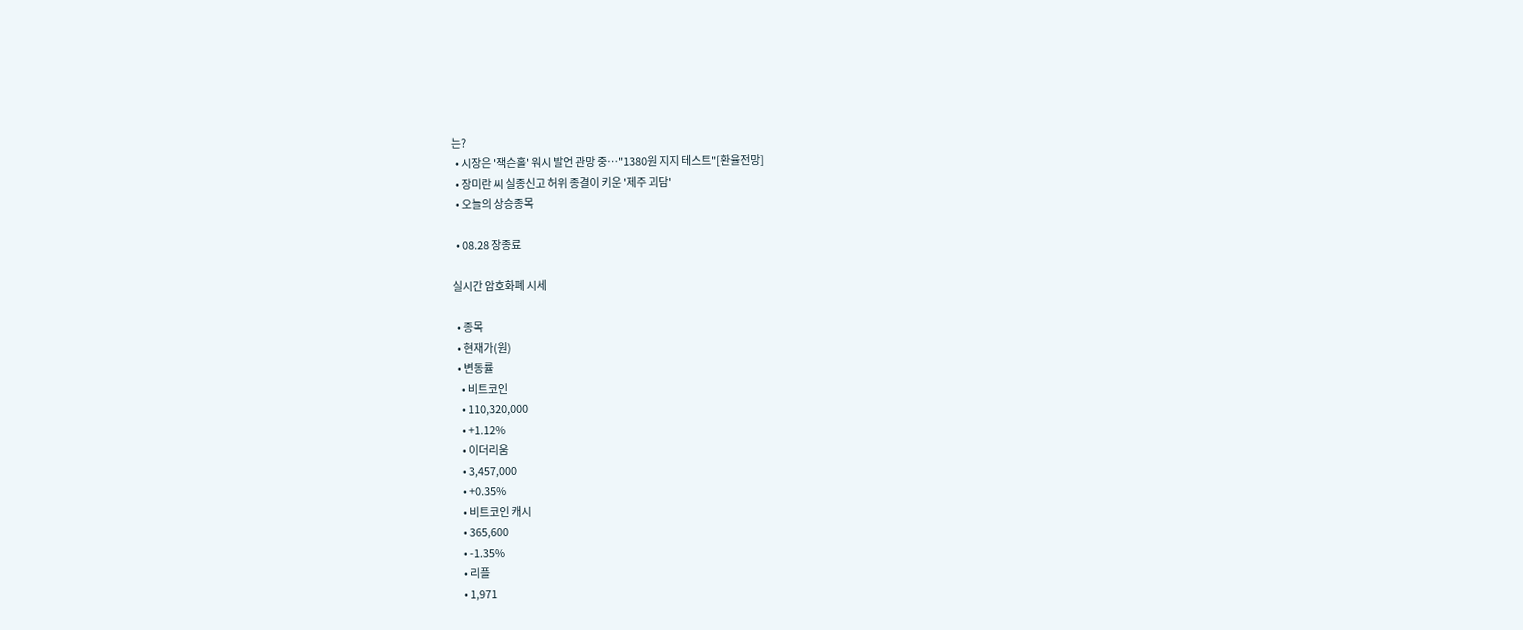는?
  • 시장은 '잭슨홀' 워시 발언 관망 중⋯"1380원 지지 테스트"[환율전망]
  • 장미란 씨 실종신고 허위 종결이 키운 '제주 괴담'
  • 오늘의 상승종목

  • 08.28 장종료

실시간 암호화폐 시세

  • 종목
  • 현재가(원)
  • 변동률
    • 비트코인
    • 110,320,000
    • +1.12%
    • 이더리움
    • 3,457,000
    • +0.35%
    • 비트코인 캐시
    • 365,600
    • -1.35%
    • 리플
    • 1,971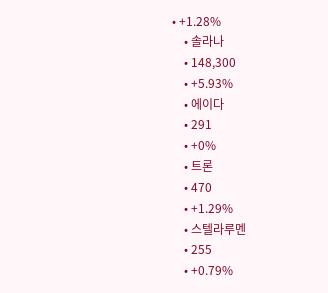• +1.28%
    • 솔라나
    • 148,300
    • +5.93%
    • 에이다
    • 291
    • +0%
    • 트론
    • 470
    • +1.29%
    • 스텔라루멘
    • 255
    • +0.79%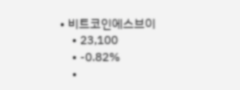• 비트코인에스브이
    • 23,100
    • -0.82%
    •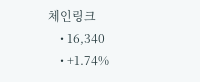체인링크
    • 16,340
    • +1.74%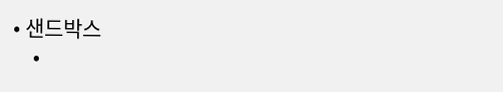• 샌드박스
    •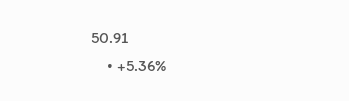50.91
    • +5.36%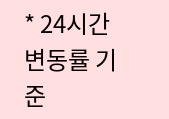* 24시간 변동률 기준